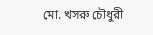মো. খসরু চৌধুরী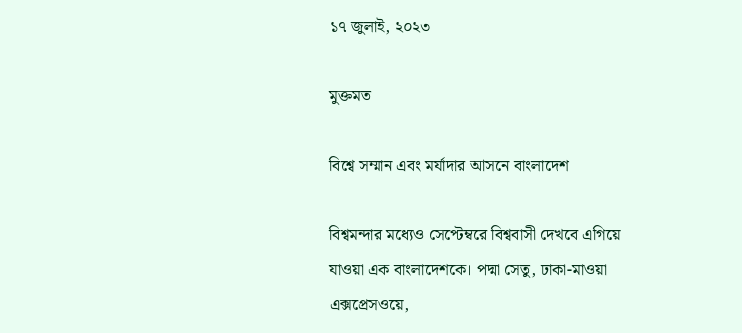১৭ জুলাই, ২০২৩

মুক্তমত

বিশ্বে সম্মান এবং মর্যাদার আসনে বাংলাদেশ

বিশ্বমন্দার মধ্যেও সেপ্টেম্বরে বিশ্ববাসী দেখবে এগিয়ে যাওয়া এক বাংলাদেশকে। পদ্মা সেতু, ঢাকা-মাওয়া এক্সপ্রেসওয়ে,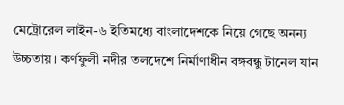মেট্রোরেল লাইন-৬ ইতিমধ্যে বাংলাদেশকে নিয়ে গেছে অনন্য উচ্চতায়। কর্ণফুলী নদীর তলদেশে নির্মাণাধীন বঙ্গবন্ধু টানেল যান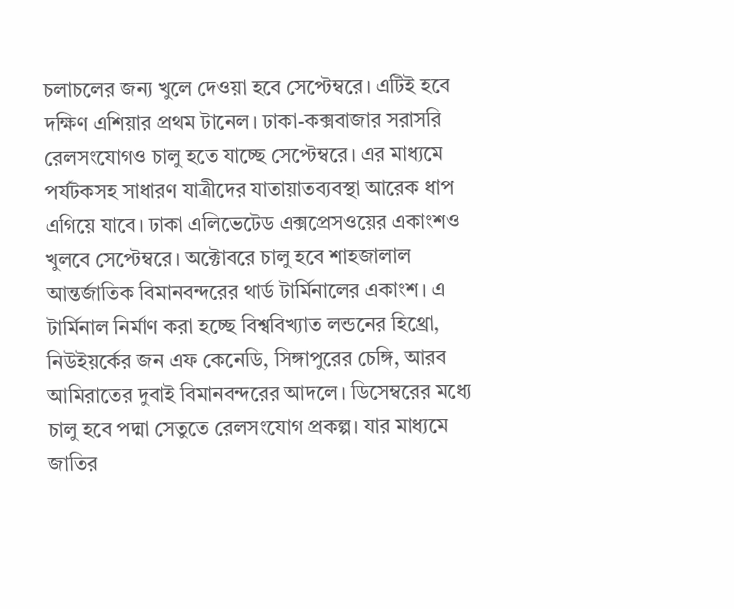চলাচলের জন্য খুলে দেওয়া হবে সেপ্টেম্বরে। এটিই হবে দক্ষিণ এশিয়ার প্রথম টানেল। ঢাকা-কক্সবাজার সরাসরি রেলসংযোগও চালু হতে যাচ্ছে সেপ্টেম্বরে। এর মাধ্যমে পর্যটকসহ সাধারণ যাত্রীদের যাতায়াতব্যবস্থা আরেক ধাপ এগিয়ে যাবে। ঢাকা এলিভেটেড এক্সপ্রেসওয়ের একাংশও খুলবে সেপ্টেম্বরে। অক্টোবরে চালু হবে শাহজালাল আন্তর্জাতিক বিমানবন্দরের থার্ড টার্মিনালের একাংশ। এ টার্মিনাল নির্মাণ করা হচ্ছে বিশ্ববিখ্যাত লন্ডনের হিথ্রো, নিউইয়র্কের জন এফ কেনেডি, সিঙ্গাপুরের চেঙ্গি, আরব আমিরাতের দুবাই বিমানবন্দরের আদলে। ডিসেম্বরের মধ্যে চালু হবে পদ্মা সেতুতে রেলসংযোগ প্রকল্প। যার মাধ্যমে জাতির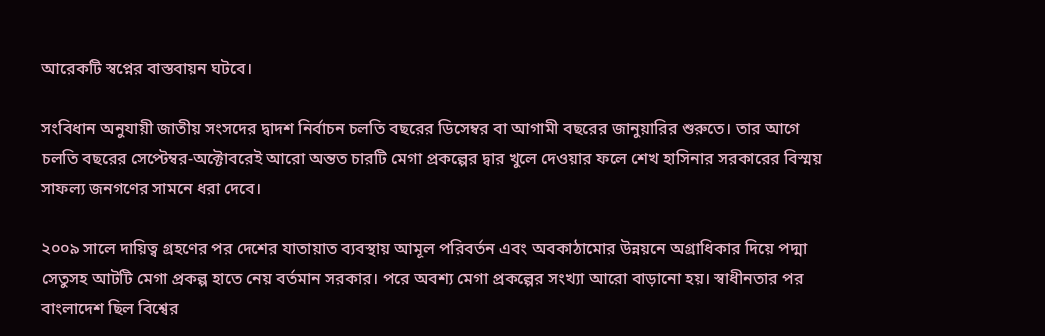আরেকটি স্বপ্নের বাস্তবায়ন ঘটবে।

সংবিধান অনুযায়ী জাতীয় সংসদের দ্বাদশ নির্বাচন চলতি বছরের ডিসেম্বর বা আগামী বছরের জানুয়ারির শুরুতে। তার আগে চলতি বছরের সেপ্টেম্বর-অক্টোবরেই আরো অন্তত চারটি মেগা প্রকল্পের দ্বার খুলে দেওয়ার ফলে শেখ হাসিনার সরকারের বিস্ময় সাফল্য জনগণের সামনে ধরা দেবে।

২০০৯ সালে দায়িত্ব গ্রহণের পর দেশের যাতায়াত ব্যবস্থায় আমূল পরিবর্তন এবং অবকাঠামোর উন্নয়নে অগ্রাধিকার দিয়ে পদ্মা সেতুসহ আটটি মেগা প্রকল্প হাতে নেয় বর্তমান সরকার। পরে অবশ্য মেগা প্রকল্পের সংখ্যা আরো বাড়ানো হয়। স্বাধীনতার পর বাংলাদেশ ছিল বিশ্বের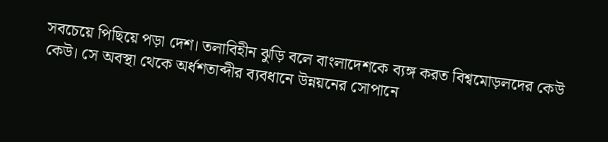সবচেয়ে পিছিয়ে পড়া দেশ। তলাবিহীন ঝুড়ি বলে বাংলাদেশকে ব্যঙ্গ করত বিশ্বমোড়লদের কেউ কেউ। সে অবস্থা থেকে অর্ধশতাব্দীর ব্যবধানে উন্নয়নের সোপানে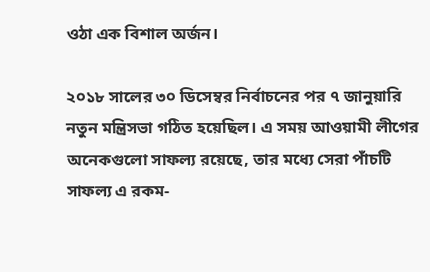ওঠা এক বিশাল অর্জন।

২০১৮ সালের ৩০ ডিসেম্বর নির্বাচনের পর ৭ জানুয়ারি নতুন মন্ত্রিসভা গঠিত হয়েছিল। এ সময় আওয়ামী লীগের অনেকগুলো সাফল্য রয়েছে, তার মধ্যে সেরা পাঁচটি সাফল্য এ রকম-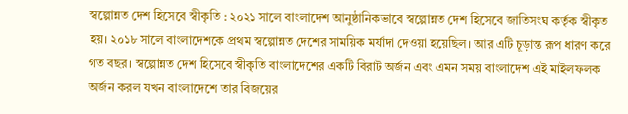স্বল্পোন্নত দেশ হিসেবে স্বীকৃতি : ২০২১ সালে বাংলাদেশ আনুষ্ঠানিকভাবে স্বল্পোন্নত দেশ হিসেবে জাতিসংঘ কর্তৃক স্বীকৃত হয়। ২০১৮ সালে বাংলাদেশকে প্রথম স্বল্পোন্নত দেশের সাময়িক মর্যাদা দেওয়া হয়েছিল। আর এটি চূড়ান্ত রূপ ধারণ করে গত বছর। স্বল্পোন্নত দেশ হিসেবে স্বীকৃতি বাংলাদেশের একটি বিরাট অর্জন এবং এমন সময় বাংলাদেশ এই মাইলফলক অর্জন করল যখন বাংলাদেশে তার বিজয়ের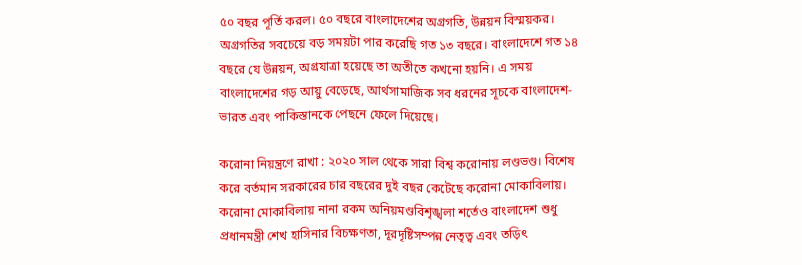৫০ বছর পূর্তি করল। ৫০ বছরে বাংলাদেশের অগ্রগতি, উন্নয়ন বিস্ময়কর। অগ্রগতির সবচেয়ে বড় সময়টা পার করেছি গত ১৩ বছরে। বাংলাদেশে গত ১৪ বছরে যে উন্নয়ন, অগ্রযাত্রা হয়েছে তা অতীতে কখনো হয়নি। এ সময় বাংলাদেশের গড় আয়ু বেড়েছে, আর্থসামাজিক সব ধরনের সূচকে বাংলাদেশ-ভারত এবং পাকিস্তানকে পেছনে ফেলে দিয়েছে।

করোনা নিয়ন্ত্রণে রাখা : ২০২০ সাল থেকে সারা বিশ্ব করোনায় লণ্ডভণ্ড। বিশেষ করে বর্তমান সরকারের চার বছরের দুই বছর কেটেছে করোনা মোকাবিলায়। করোনা মোকাবিলায় নানা রকম অনিয়মণ্ডবিশৃঙ্খলা শর্তেও বাংলাদেশ শুধু প্রধানমন্ত্রী শেখ হাসিনার বিচক্ষণতা, দূরদৃষ্টিসম্পন্ন নেতৃত্ব এবং তড়িৎ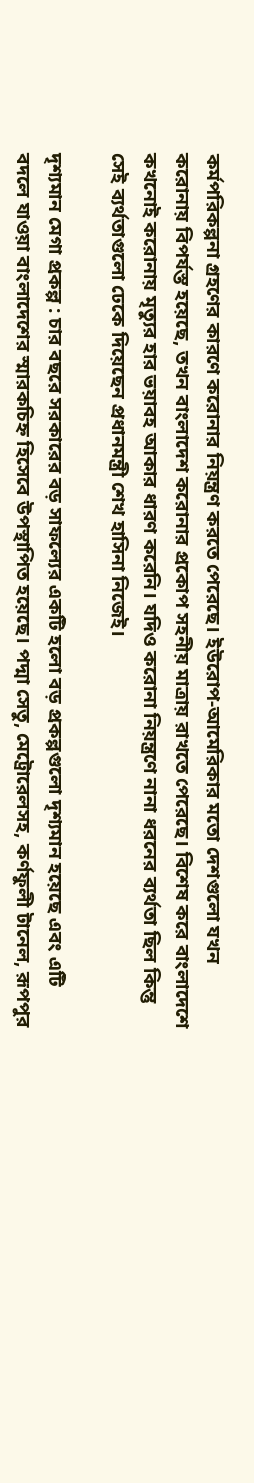কর্মপরিকল্পনা গ্রহণের কারণে করোনার নিয়ন্ত্রণ করতে পেরেছে। ইউরোপ-আমেরিকার মতো দেশগুলো যখন করোনায় বিপর্যস্ত হয়েছে, তখন বাংলাদেশ করোনার প্রকোপ সহনীয় মাত্রায় রাখতে পেরেছে। বিশেষ করে বাংলাদেশে কখনোই করোনায় মৃত্যুর হার ভয়াবহ আকার ধারণ করেনি। যদিও করোনা নিয়ন্ত্রণে নানা ধরনের ব্যর্থতা ছিল কিন্তু সেই ব্যর্থতাগুলো ঢেকে দিয়েছেন প্রধানমন্ত্রী শেখ হাসিনা নিজেই।

দৃশ্যমান মেগা প্রকল্প : চার বছরে সরকারের বড় সাফল্যের একটি হলো বড় প্রকল্পগুলো দৃশ্যমান হয়েছে এবং এটি বদলে যাওয়া বাংলাদেশের স্মারকচিহ্ন হিসেবে উপস্থাপিত হয়েছে। পদ্মা সেতু, মেট্রোরেলসহ, কর্ণফুলী টানেল, রূপপুর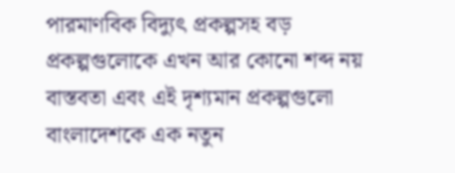পারমাণবিক বিদ্যুৎ প্রকল্পসহ বড় প্রকল্পগুলোকে এখন আর কোনো শব্দ নয় বাস্তবতা এবং এই দৃশ্যমান প্রকল্পগুলো বাংলাদেশকে এক নতুন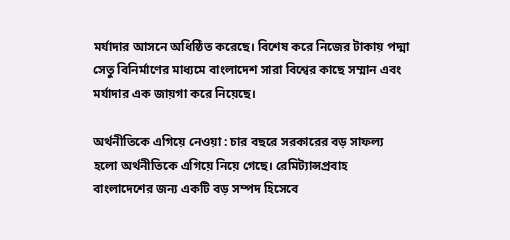মর্যাদার আসনে অধিষ্ঠিত করেছে। বিশেষ করে নিজের টাকায় পদ্মা সেতু বিনির্মাণের মাধ্যমে বাংলাদেশ সারা বিশ্বের কাছে সম্মান এবং মর্যাদার এক জায়গা করে নিয়েছে।

অর্থনীতিকে এগিয়ে নেওয়া : চার বছরে সরকারের বড় সাফল্য হলো অর্থনীতিকে এগিয়ে নিয়ে গেছে। রেমিট্যান্সপ্রবাহ বাংলাদেশের জন্য একটি বড় সম্পদ হিসেবে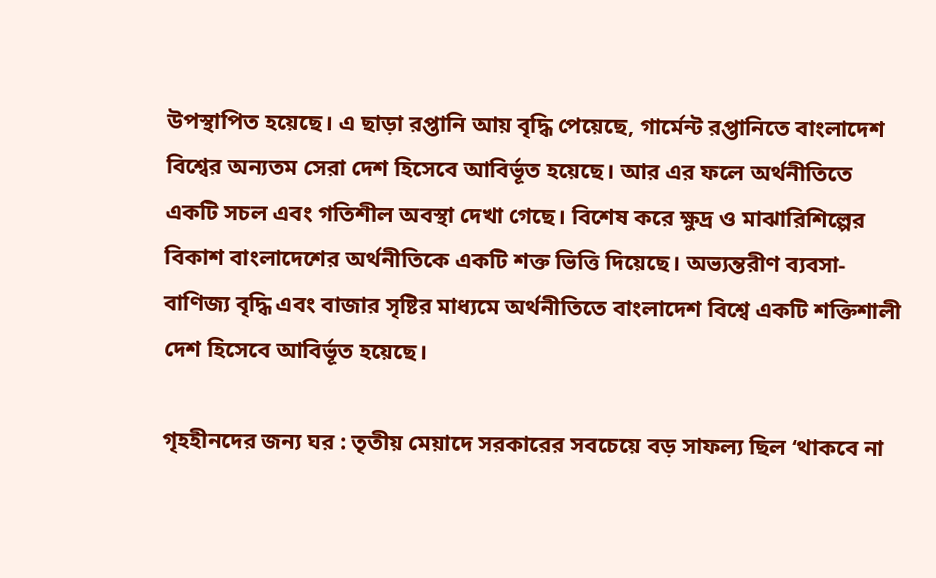উপস্থাপিত হয়েছে। এ ছাড়া রপ্তানি আয় বৃদ্ধি পেয়েছে, গার্মেন্ট রপ্তানিতে বাংলাদেশ বিশ্বের অন্যতম সেরা দেশ হিসেবে আবির্ভূত হয়েছে। আর এর ফলে অর্থনীতিতে একটি সচল এবং গতিশীল অবস্থা দেখা গেছে। বিশেষ করে ক্ষুদ্র ও মাঝারিশিল্পের বিকাশ বাংলাদেশের অর্থনীতিকে একটি শক্ত ভিত্তি দিয়েছে। অভ্যন্তরীণ ব্যবসা-বাণিজ্য বৃদ্ধি এবং বাজার সৃষ্টির মাধ্যমে অর্থনীতিতে বাংলাদেশ বিশ্বে একটি শক্তিশালী দেশ হিসেবে আবির্ভূত হয়েছে।

গৃহহীনদের জন্য ঘর : তৃতীয় মেয়াদে সরকারের সবচেয়ে বড় সাফল্য ছিল ‘থাকবে না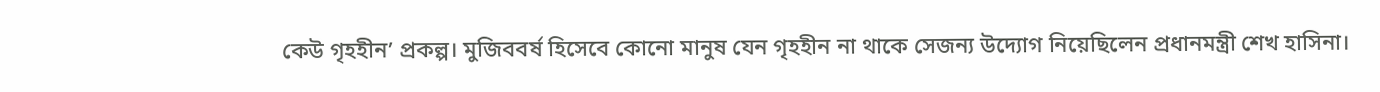কেউ গৃহহীন’ প্রকল্প। মুজিববর্ষ হিসেবে কোনো মানুষ যেন গৃহহীন না থাকে সেজন্য উদ্যোগ নিয়েছিলেন প্রধানমন্ত্রী শেখ হাসিনা।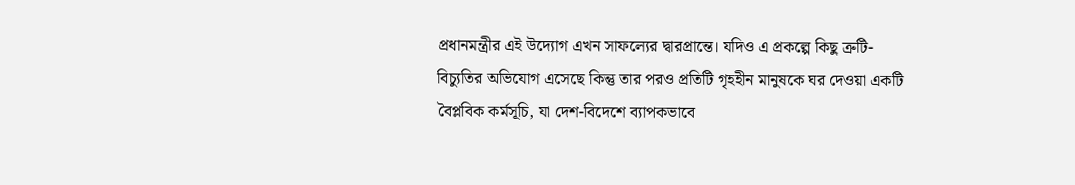প্রধানমন্ত্রীর এই উদ্যোগ এখন সাফল্যের দ্বারপ্রান্তে। যদিও এ প্রকল্পে কিছু ত্রুটি-বিচ্যুতির অভিযোগ এসেছে কিন্তু তার পরও প্রতিটি গৃহহীন মানুষকে ঘর দেওয়া একটি বৈপ্লবিক কর্মসূচি, যা দেশ-বিদেশে ব্যাপকভাবে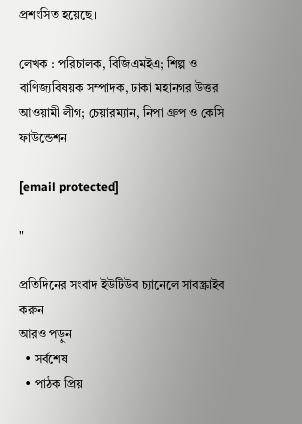প্রশংসিত হয়েছে।

লেখক : পরিচালক, বিজিএমইএ; শিল্প ও বাণিজ্যবিষয়ক সম্পাদক, ঢাকা মহানগর উত্তর আওয়ামী লীগ; চেয়ারম্যান, নিপা গ্রুপ ও কেসি ফাউন্ডেশন

[email protected]

"

প্রতিদিনের সংবাদ ইউটিউব চ্যানেলে সাবস্ক্রাইব করুন
আরও পড়ুন
  • সর্বশেষ
  • পাঠক প্রিয়